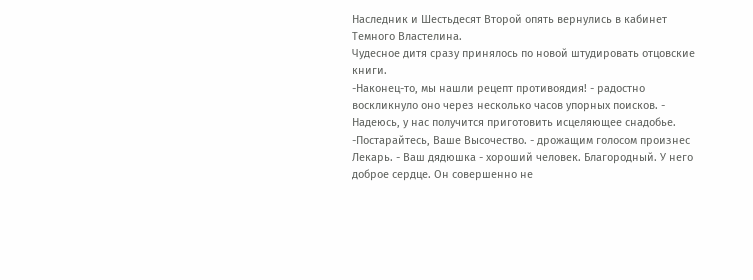Наследник и Шестьдесят Второй опять вернулись в кабинет Темного Властелина.
Чудесное дитя сразу принялось по новой штудировать отцовские книги.
-Наконец-то, мы нашли рецепт противоядия! - радостно воскликнуло оно через несколько часов упорных поисков. - Надеюсь, у нас получится приготовить исцеляющее снадобье.
-Постарайтесь, Ваше Высочество. - дрожащим голосом произнес Лекарь. - Ваш дядюшка - хороший человек. Благородный. У него доброе сердце. Он совершенно не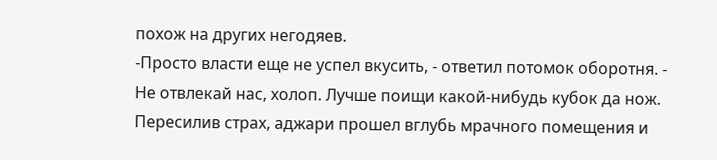похож на других негодяев.
-Просто власти еще не успел вкусить, - ответил потомок оборотня. - Не отвлекай нас, холоп. Лучше поищи какой-нибудь кубок да нож.
Пересилив страх, аджари прошел вглубь мрачного помещения и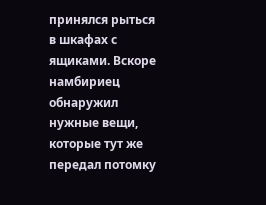принялся рыться в шкафах с ящиками. Вскоре намбириец обнаружил нужные вещи, которые тут же передал потомку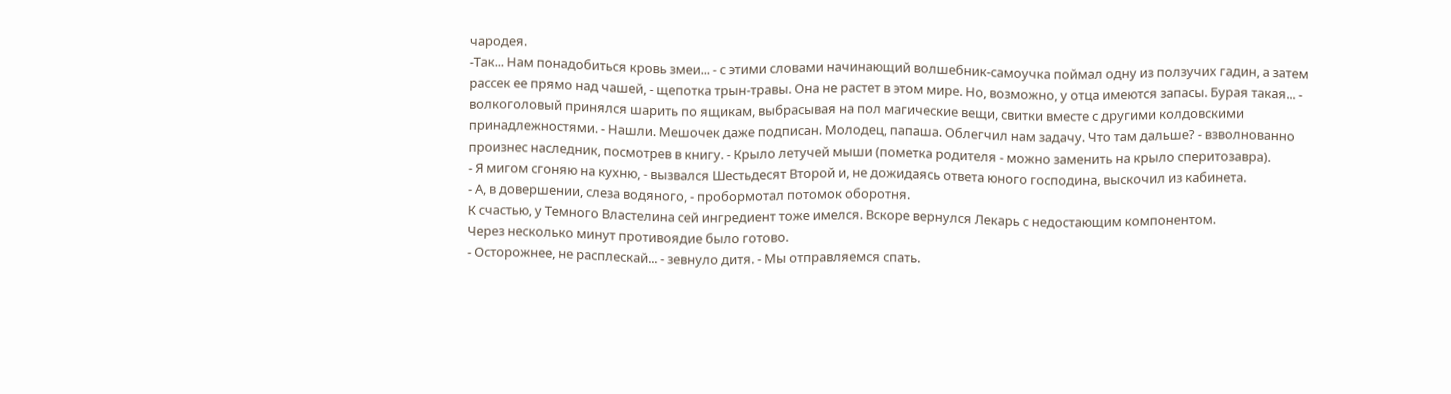чародея.
-Так... Нам понадобиться кровь змеи... - с этими словами начинающий волшебник-самоучка поймал одну из ползучих гадин, а затем рассек ее прямо над чашей, - щепотка трын-травы. Она не растет в этом мире. Но, возможно, у отца имеются запасы. Бурая такая... - волкоголовый принялся шарить по ящикам, выбрасывая на пол магические вещи, свитки вместе с другими колдовскими принадлежностями. - Нашли. Мешочек даже подписан. Молодец, папаша. Облегчил нам задачу. Что там дальше? - взволнованно произнес наследник, посмотрев в книгу. - Крыло летучей мыши (пометка родителя - можно заменить на крыло сперитозавра).
- Я мигом сгоняю на кухню, - вызвался Шестьдесят Второй и, не дожидаясь ответа юного господина, выскочил из кабинета.
- А, в довершении, слеза водяного, - пробормотал потомок оборотня.
К счастью, у Темного Властелина сей ингредиент тоже имелся. Вскоре вернулся Лекарь с недостающим компонентом.
Через несколько минут противоядие было готово.
- Осторожнее, не расплескай... - зевнуло дитя. - Мы отправляемся спать.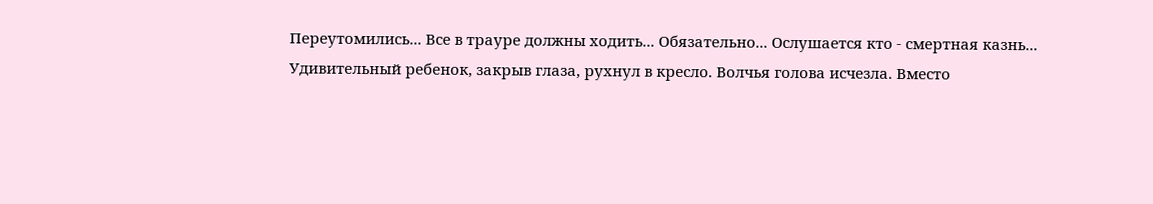Переутомились... Все в трауре должны ходить... Обязательно... Ослушается кто - смертная казнь...
Удивительный ребенок, закрыв глаза, рухнул в кресло. Волчья голова исчезла. Вместо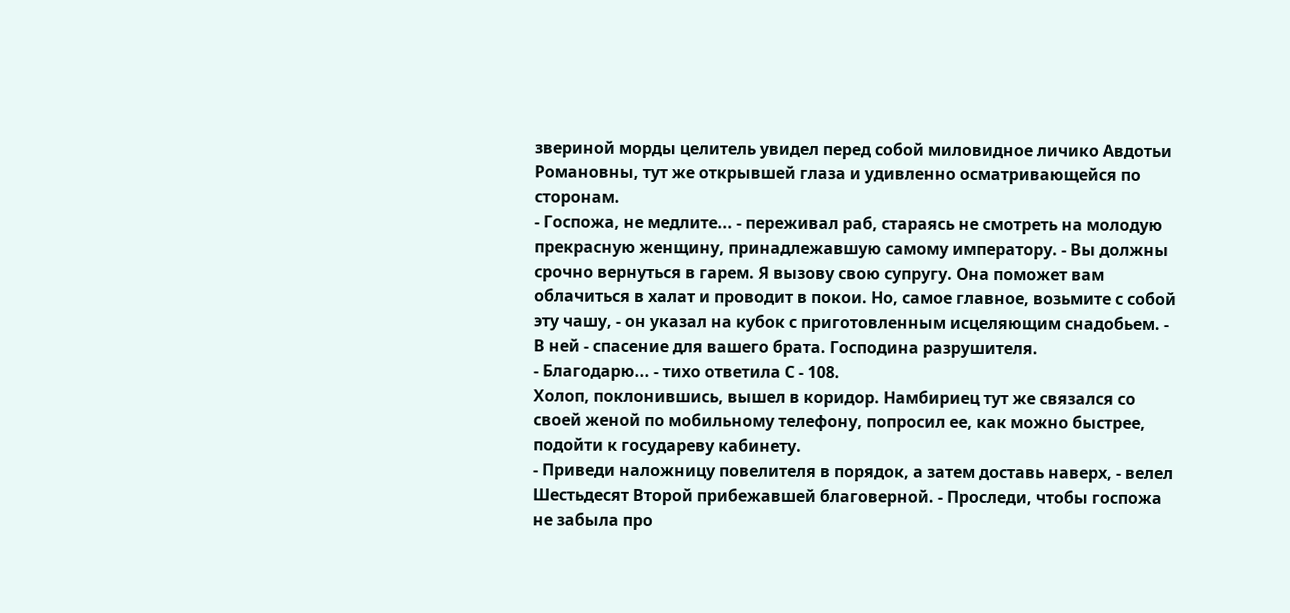звериной морды целитель увидел перед собой миловидное личико Авдотьи Романовны, тут же открывшей глаза и удивленно осматривающейся по сторонам.
- Госпожа, не медлите... - переживал раб, стараясь не смотреть на молодую прекрасную женщину, принадлежавшую самому императору. - Вы должны срочно вернуться в гарем. Я вызову свою супругу. Она поможет вам облачиться в халат и проводит в покои. Но, самое главное, возьмите с собой эту чашу, - он указал на кубок с приготовленным исцеляющим снадобьем. - В ней - спасение для вашего брата. Господина разрушителя.
- Благодарю... - тихо ответила С - 108.
Холоп, поклонившись, вышел в коридор. Намбириец тут же связался со своей женой по мобильному телефону, попросил ее, как можно быстрее, подойти к государеву кабинету.
- Приведи наложницу повелителя в порядок, а затем доставь наверх, - велел Шестьдесят Второй прибежавшей благоверной. - Проследи, чтобы госпожа не забыла про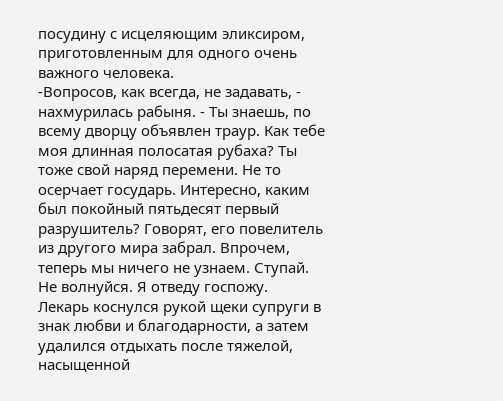посудину с исцеляющим эликсиром, приготовленным для одного очень важного человека.
-Вопросов, как всегда, не задавать, - нахмурилась рабыня. - Ты знаешь, по всему дворцу объявлен траур. Как тебе моя длинная полосатая рубаха? Ты тоже свой наряд перемени. Не то осерчает государь. Интересно, каким был покойный пятьдесят первый разрушитель? Говорят, его повелитель из другого мира забрал. Впрочем, теперь мы ничего не узнаем. Ступай. Не волнуйся. Я отведу госпожу.
Лекарь коснулся рукой щеки супруги в знак любви и благодарности, а затем удалился отдыхать после тяжелой, насыщенной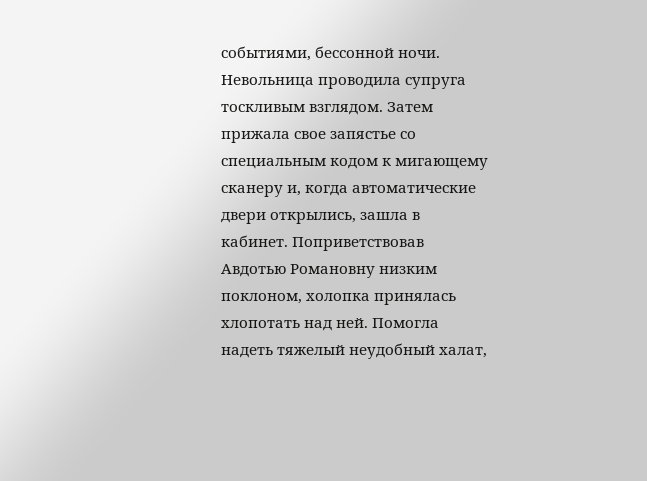событиями, бессонной ночи.
Невольница проводила супруга тоскливым взглядом. Затем прижала свое запястье со специальным кодом к мигающему сканеру и, когда автоматические двери открылись, зашла в кабинет. Поприветствовав Авдотью Романовну низким поклоном, холопка принялась хлопотать над ней. Помогла надеть тяжелый неудобный халат,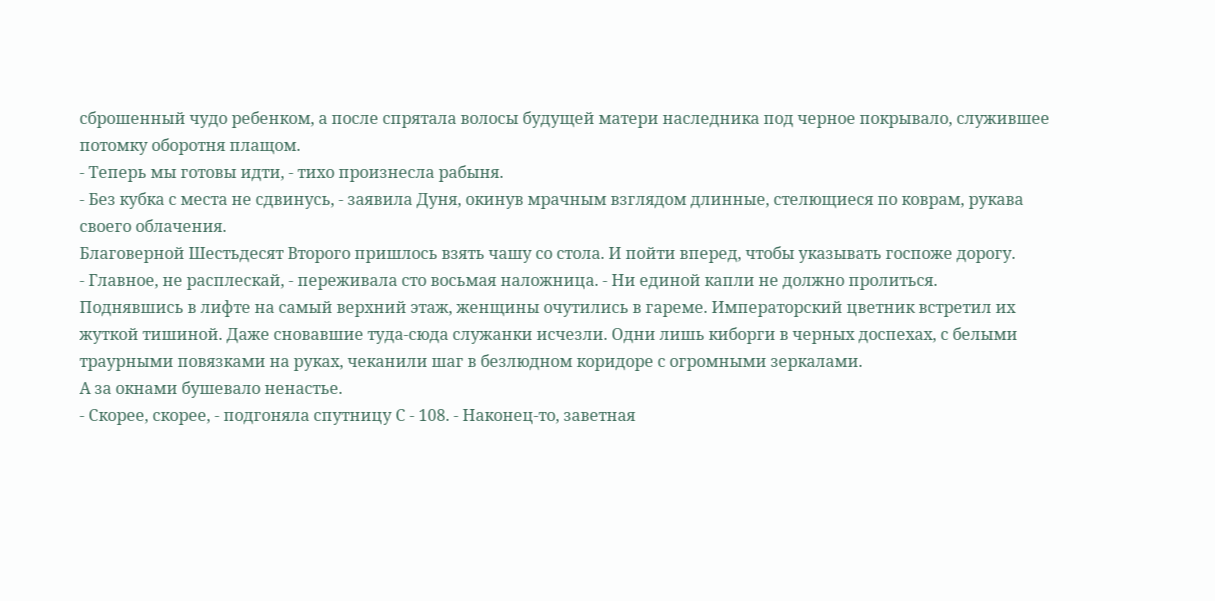сброшенный чудо ребенком, а после спрятала волосы будущей матери наследника под черное покрывало, служившее потомку оборотня плащом.
- Теперь мы готовы идти, - тихо произнесла рабыня.
- Без кубка с места не сдвинусь, - заявила Дуня, окинув мрачным взглядом длинные, стелющиеся по коврам, рукава своего облачения.
Благоверной Шестьдесят Второго пришлось взять чашу со стола. И пойти вперед, чтобы указывать госпоже дорогу.
- Главное, не расплескай, - переживала сто восьмая наложница. - Ни единой капли не должно пролиться.
Поднявшись в лифте на самый верхний этаж, женщины очутились в гареме. Императорский цветник встретил их жуткой тишиной. Даже сновавшие туда-сюда служанки исчезли. Одни лишь киборги в черных доспехах, с белыми траурными повязками на руках, чеканили шаг в безлюдном коридоре с огромными зеркалами.
А за окнами бушевало ненастье.
- Скорее, скорее, - подгоняла спутницу С - 108. - Наконец-то, заветная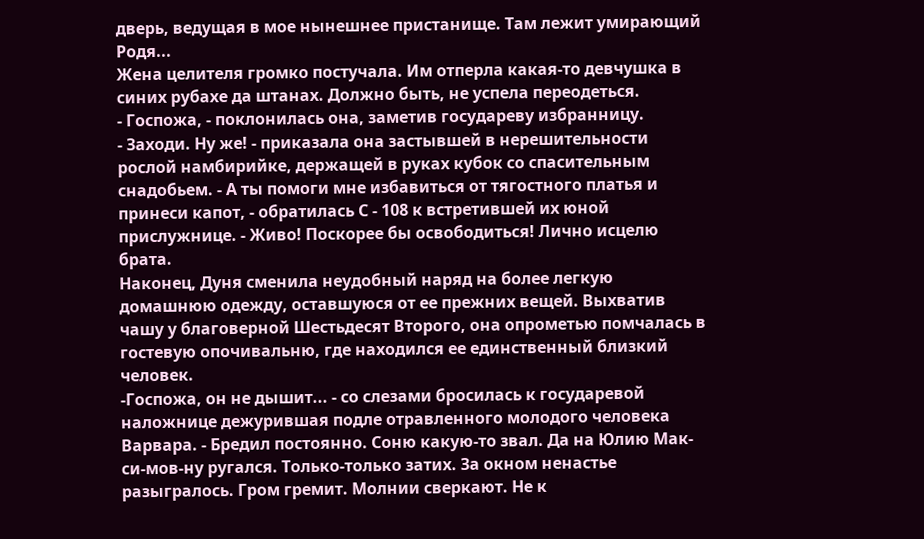дверь, ведущая в мое нынешнее пристанище. Там лежит умирающий Родя...
Жена целителя громко постучала. Им отперла какая-то девчушка в синих рубахе да штанах. Должно быть, не успела переодеться.
- Госпожа, - поклонилась она, заметив государеву избранницу.
- Заходи. Ну же! - приказала она застывшей в нерешительности рослой намбирийке, держащей в руках кубок со спасительным снадобьем. - А ты помоги мне избавиться от тягостного платья и принеси капот, - обратилась С - 108 к встретившей их юной прислужнице. - Живо! Поскорее бы освободиться! Лично исцелю брата.
Наконец, Дуня сменила неудобный наряд на более легкую домашнюю одежду, оставшуюся от ее прежних вещей. Выхватив чашу у благоверной Шестьдесят Второго, она опрометью помчалась в гостевую опочивальню, где находился ее единственный близкий человек.
-Госпожа, он не дышит... - со слезами бросилась к государевой наложнице дежурившая подле отравленного молодого человека Варвара. - Бредил постоянно. Соню какую-то звал. Да на Юлию Мак-си-мов-ну ругался. Только-только затих. За окном ненастье разыгралось. Гром гремит. Молнии сверкают. Не к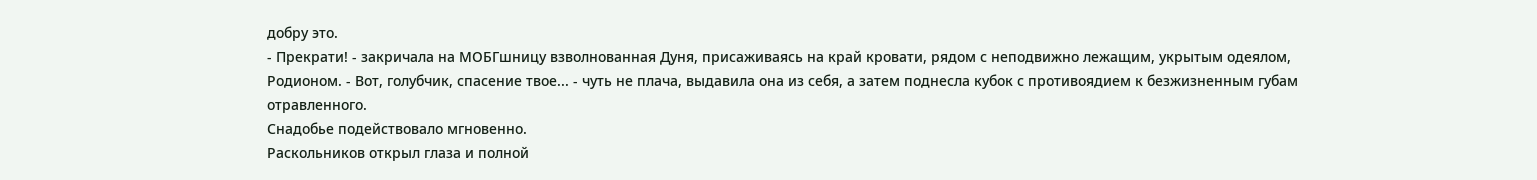добру это.
- Прекрати! - закричала на МОБГшницу взволнованная Дуня, присаживаясь на край кровати, рядом с неподвижно лежащим, укрытым одеялом, Родионом. - Вот, голубчик, спасение твое... - чуть не плача, выдавила она из себя, а затем поднесла кубок с противоядием к безжизненным губам отравленного.
Снадобье подействовало мгновенно.
Раскольников открыл глаза и полной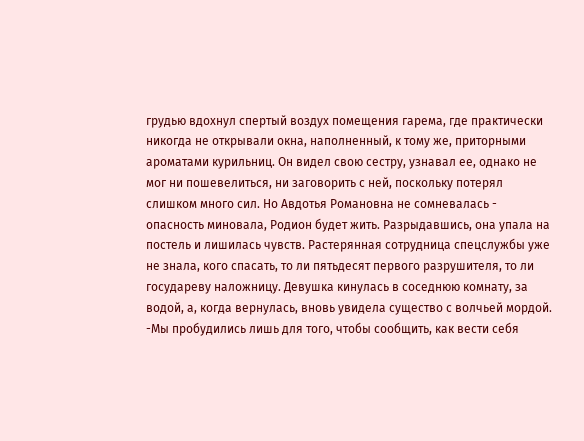грудью вдохнул спертый воздух помещения гарема, где практически никогда не открывали окна, наполненный, к тому же, приторными ароматами курильниц. Он видел свою сестру, узнавал ее, однако не мог ни пошевелиться, ни заговорить с ней, поскольку потерял слишком много сил. Но Авдотья Романовна не сомневалась - опасность миновала, Родион будет жить. Разрыдавшись, она упала на постель и лишилась чувств. Растерянная сотрудница спецслужбы уже не знала, кого спасать, то ли пятьдесят первого разрушителя, то ли государеву наложницу. Девушка кинулась в соседнюю комнату, за водой, а, когда вернулась, вновь увидела существо с волчьей мордой.
-Мы пробудились лишь для того, чтобы сообщить, как вести себя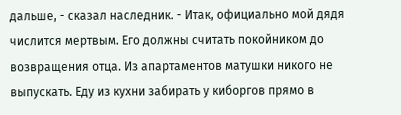дальше, - сказал наследник. - Итак, официально мой дядя числится мертвым. Его должны считать покойником до возвращения отца. Из апартаментов матушки никого не выпускать. Еду из кухни забирать у киборгов прямо в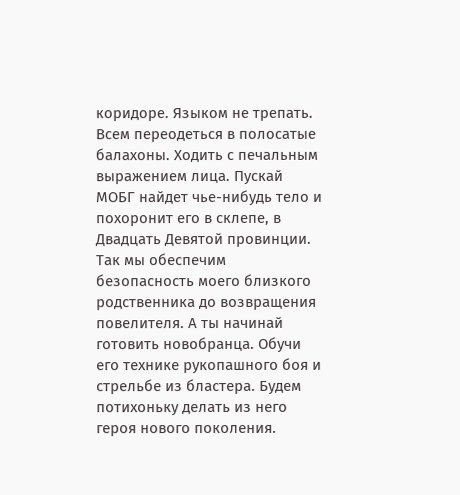коридоре. Языком не трепать. Всем переодеться в полосатые балахоны. Ходить с печальным выражением лица. Пускай МОБГ найдет чье-нибудь тело и похоронит его в склепе, в Двадцать Девятой провинции. Так мы обеспечим безопасность моего близкого родственника до возвращения повелителя. А ты начинай готовить новобранца. Обучи его технике рукопашного боя и стрельбе из бластера. Будем потихоньку делать из него героя нового поколения.